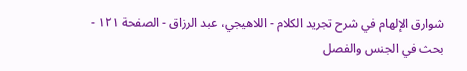شوارق الإلهام في شرح تجريد الكلام - اللاهيجي، عبد الرزاق - الصفحة ١٢١ - بحث في الجنس والفصل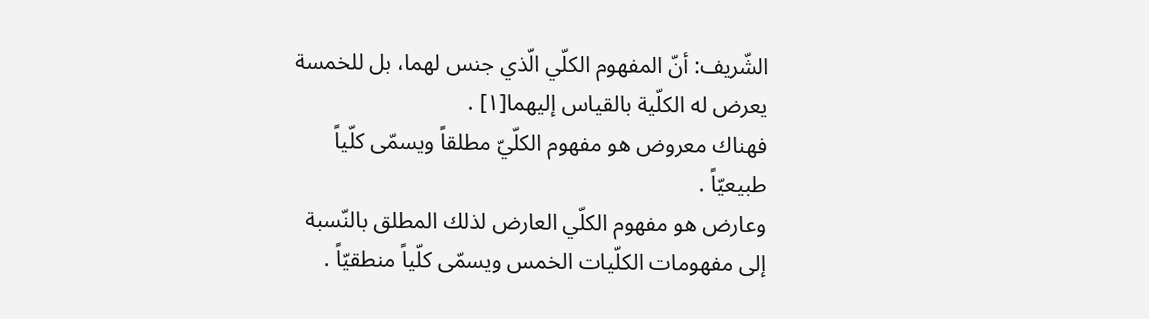الشّريف: أنّ المفهوم الكلّي الّذي جنس لهما، بل للخمسة يعرض له الكلّية بالقياس إليهما[١] .
فهناك معروض هو مفهوم الكلّيّ مطلقاً ويسمّى كلّياً طبيعيّاً .
وعارض هو مفهوم الكلّي العارض لذلك المطلق بالنّسبة إلى مفهومات الكلّيات الخمس ويسمّى كلّياً منطقيّاً .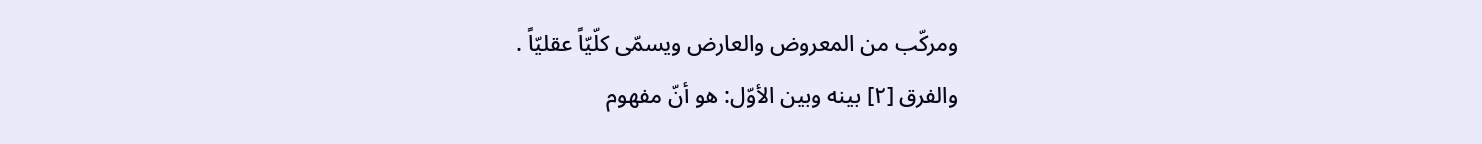ومركّب من المعروض والعارض ويسمّى كلّيّاً عقليّاً .
والفرق [٢] بينه وبين الأوّل: هو أنّ مفهوم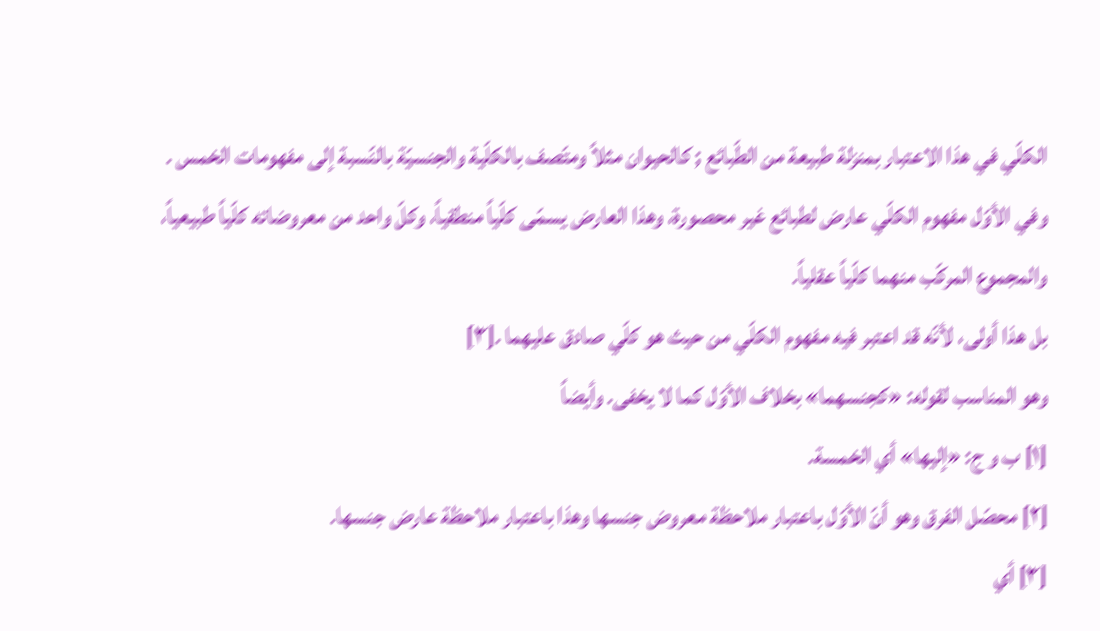الكلّي في هذا الاعتبار بمنزلة طبيعة من الطّبائع ; كالحيوان مثلاً ومتّصف بالكلّية والجنسيّة بالنّسبة إلى مفهومات الخمس .
وفي الأوّل مفهوم الكلّي عارض لطبائع غير محصورة، وهذا العارض يسمّى كلّياً منطقياً، وكلّ واحد من معروضاته كلّياً طبيعياً، والمجموع المركّب منهما كلّياً عقلياً.
بل هذا أولى، لأنّه قد اعتبر فيه مفهوم الكلّي من حيث هو كلّي صادق عليهما .[٣]
وهو المناسب لقوله: «كجنسهما» بخلاف الأوّل كما لا يخفى. وأيضاً
[١] ب و ج: «إليها» أي الخمسة.
[٢] محصّل الفرق وهو أنّ الأوّل باعتبار ملاحظة معروض جنسها وهذا باعتبار ملاحظة عارض جنسها.
[٣] أي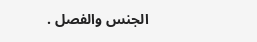الجنس والفصل .